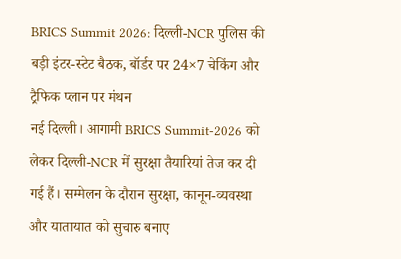BRICS Summit 2026: दिल्ली-NCR पुलिस की बड़ी इंटर-स्टेट बैठक, बॉर्डर पर 24×7 चेकिंग और ट्रैफिक प्लान पर मंथन
नई दिल्ली। आगामी BRICS Summit-2026 को लेकर दिल्ली-NCR में सुरक्षा तैयारियां तेज कर दी गई हैं। सम्मेलन के दौरान सुरक्षा, कानून-व्यवस्था और यातायात को सुचारु बनाए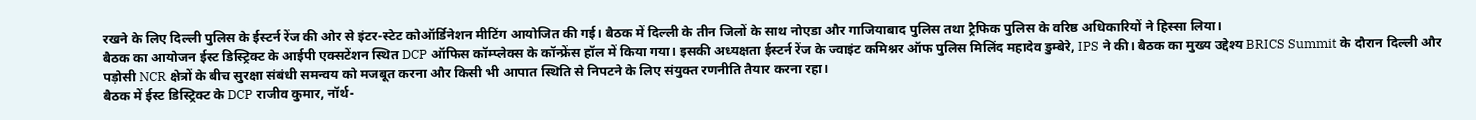रखने के लिए दिल्ली पुलिस के ईस्टर्न रेंज की ओर से इंटर-स्टेट कोऑर्डिनेशन मीटिंग आयोजित की गई। बैठक में दिल्ली के तीन जिलों के साथ नोएडा और गाजियाबाद पुलिस तथा ट्रैफिक पुलिस के वरिष्ठ अधिकारियों ने हिस्सा लिया।
बैठक का आयोजन ईस्ट डिस्ट्रिक्ट के आईपी एक्सटेंशन स्थित DCP ऑफिस कॉम्प्लेक्स के कॉन्फ्रेंस हॉल में किया गया। इसकी अध्यक्षता ईस्टर्न रेंज के ज्वाइंट कमिश्नर ऑफ पुलिस मिलिंद महादेव डुम्बेरे, IPS ने की। बैठक का मुख्य उद्देश्य BRICS Summit के दौरान दिल्ली और पड़ोसी NCR क्षेत्रों के बीच सुरक्षा संबंधी समन्वय को मजबूत करना और किसी भी आपात स्थिति से निपटने के लिए संयुक्त रणनीति तैयार करना रहा।
बैठक में ईस्ट डिस्ट्रिक्ट के DCP राजीव कुमार, नॉर्थ-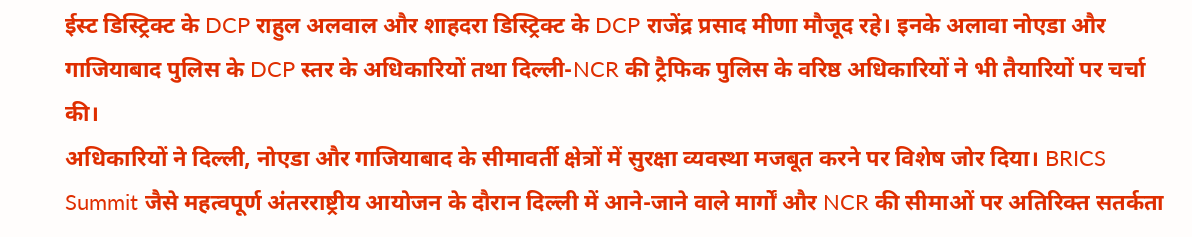ईस्ट डिस्ट्रिक्ट के DCP राहुल अलवाल और शाहदरा डिस्ट्रिक्ट के DCP राजेंद्र प्रसाद मीणा मौजूद रहे। इनके अलावा नोएडा और गाजियाबाद पुलिस के DCP स्तर के अधिकारियों तथा दिल्ली-NCR की ट्रैफिक पुलिस के वरिष्ठ अधिकारियों ने भी तैयारियों पर चर्चा की।
अधिकारियों ने दिल्ली, नोएडा और गाजियाबाद के सीमावर्ती क्षेत्रों में सुरक्षा व्यवस्था मजबूत करने पर विशेष जोर दिया। BRICS Summit जैसे महत्वपूर्ण अंतरराष्ट्रीय आयोजन के दौरान दिल्ली में आने-जाने वाले मार्गों और NCR की सीमाओं पर अतिरिक्त सतर्कता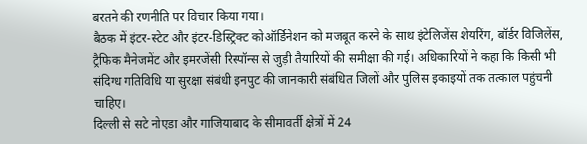बरतने की रणनीति पर विचार किया गया।
बैठक में इंटर-स्टेट और इंटर-डिस्ट्रिक्ट कोऑर्डिनेशन को मजबूत करने के साथ इंटेलिजेंस शेयरिंग, बॉर्डर विजिलेंस, ट्रैफिक मैनेजमेंट और इमरजेंसी रिस्पॉन्स से जुड़ी तैयारियों की समीक्षा की गई। अधिकारियों ने कहा कि किसी भी संदिग्ध गतिविधि या सुरक्षा संबंधी इनपुट की जानकारी संबंधित जिलों और पुलिस इकाइयों तक तत्काल पहुंचनी चाहिए।
दिल्ली से सटे नोएडा और गाजियाबाद के सीमावर्ती क्षेत्रों में 24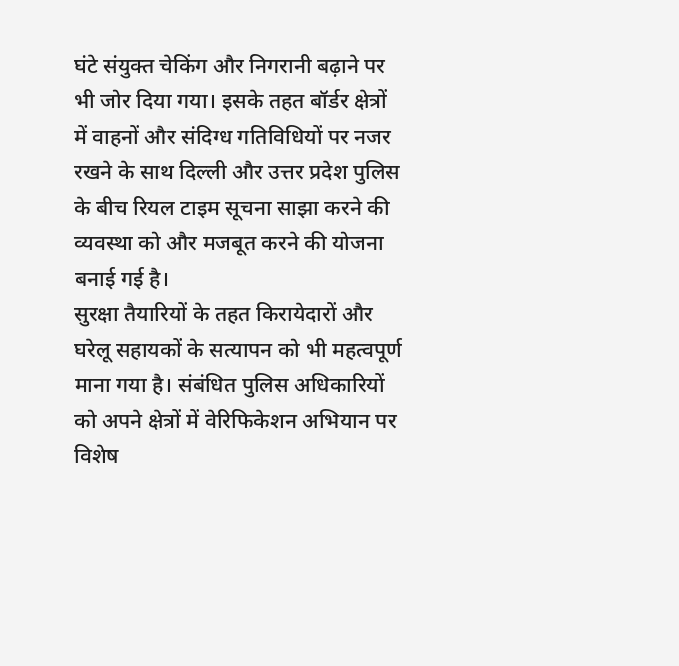घंटे संयुक्त चेकिंग और निगरानी बढ़ाने पर भी जोर दिया गया। इसके तहत बॉर्डर क्षेत्रों में वाहनों और संदिग्ध गतिविधियों पर नजर रखने के साथ दिल्ली और उत्तर प्रदेश पुलिस के बीच रियल टाइम सूचना साझा करने की व्यवस्था को और मजबूत करने की योजना बनाई गई है।
सुरक्षा तैयारियों के तहत किरायेदारों और घरेलू सहायकों के सत्यापन को भी महत्वपूर्ण माना गया है। संबंधित पुलिस अधिकारियों को अपने क्षेत्रों में वेरिफिकेशन अभियान पर विशेष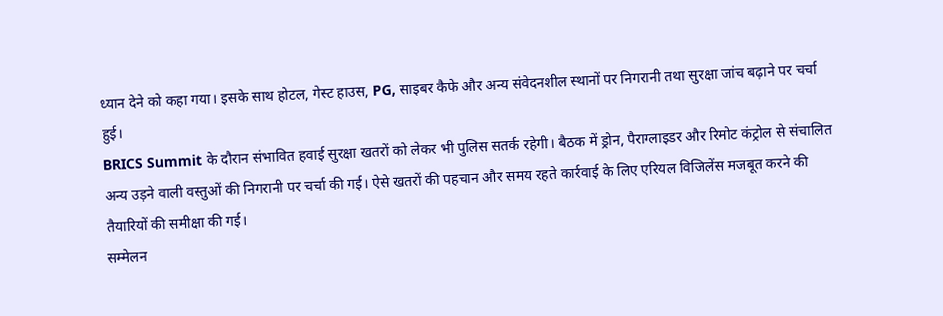ध्यान देने को कहा गया। इसके साथ होटल, गेस्ट हाउस, PG, साइबर कैफे और अन्य संवेदनशील स्थानों पर निगरानी तथा सुरक्षा जांच बढ़ाने पर चर्चा हुई।
BRICS Summit के दौरान संभावित हवाई सुरक्षा खतरों को लेकर भी पुलिस सतर्क रहेगी। बैठक में ड्रोन, पैराग्लाइडर और रिमोट कंट्रोल से संचालित अन्य उड़ने वाली वस्तुओं की निगरानी पर चर्चा की गई। ऐसे खतरों की पहचान और समय रहते कार्रवाई के लिए एरियल विजिलेंस मजबूत करने की तैयारियों की समीक्षा की गई।
सम्मेलन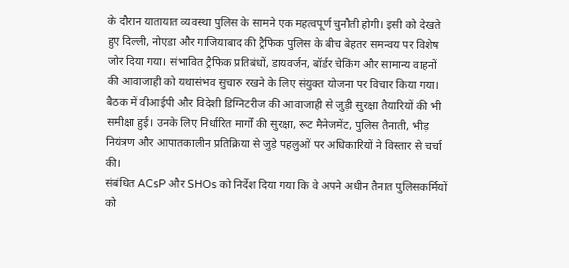के दौरान यातायात व्यवस्था पुलिस के सामने एक महत्वपूर्ण चुनौती होगी। इसी को देखते हुए दिल्ली, नोएडा और गाजियाबाद की ट्रैफिक पुलिस के बीच बेहतर समन्वय पर विशेष जोर दिया गया। संभावित ट्रैफिक प्रतिबंधों, डायवर्जन, बॉर्डर चेकिंग और सामान्य वाहनों की आवाजाही को यथासंभव सुचारु रखने के लिए संयुक्त योजना पर विचार किया गया।
बैठक में वीआईपी और विदेशी डिग्निटरीज की आवाजाही से जुड़ी सुरक्षा तैयारियों की भी समीक्षा हुई। उनके लिए निर्धारित मार्गों की सुरक्षा, रूट मैनेजमेंट, पुलिस तैनाती, भीड़ नियंत्रण और आपातकालीन प्रतिक्रिया से जुड़े पहलुओं पर अधिकारियों ने विस्तार से चर्चा की।
संबंधित ACsP और SHOs को निर्देश दिया गया कि वे अपने अधीन तैनात पुलिसकर्मियों को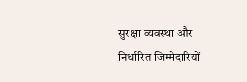सुरक्षा व्यवस्था और निर्धारित जिम्मेदारियों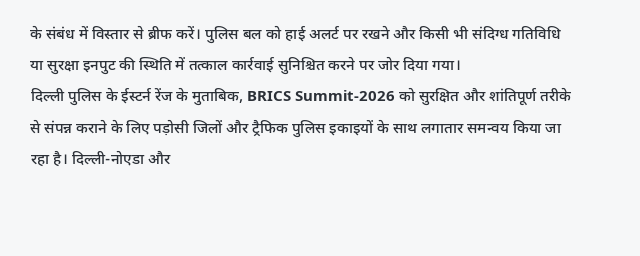के संबंध में विस्तार से ब्रीफ करें। पुलिस बल को हाई अलर्ट पर रखने और किसी भी संदिग्ध गतिविधि या सुरक्षा इनपुट की स्थिति में तत्काल कार्रवाई सुनिश्चित करने पर जोर दिया गया।
दिल्ली पुलिस के ईस्टर्न रेंज के मुताबिक, BRICS Summit-2026 को सुरक्षित और शांतिपूर्ण तरीके से संपन्न कराने के लिए पड़ोसी जिलों और ट्रैफिक पुलिस इकाइयों के साथ लगातार समन्वय किया जा रहा है। दिल्ली-नोएडा और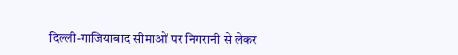दिल्ली-गाजियाबाद सीमाओं पर निगरानी से लेकर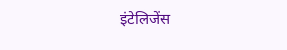इंटेलिजेंस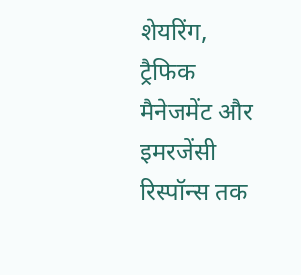शेयरिंग, ट्रैफिक मैनेजमेंट और इमरजेंसी रिस्पॉन्स तक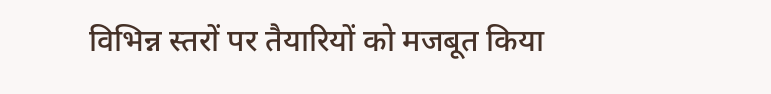विभिन्न स्तरों पर तैयारियों को मजबूत किया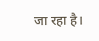जा रहा है।